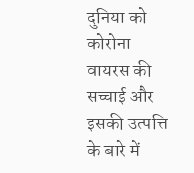दुनिया को कोरोना वायरस की सच्चाई और इसकी उत्पत्ति के बारे में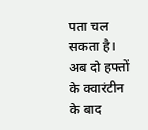पता चल सकता है। अब दो हफ्तों के क्वारंटीन के बाद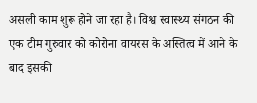असली काम शुरू होने जा रहा है। विश्व स्वास्थ्य संगठन की एक टीम गुरुवार को कोरोना वायरस के अस्तित्व में आने के बाद इसकी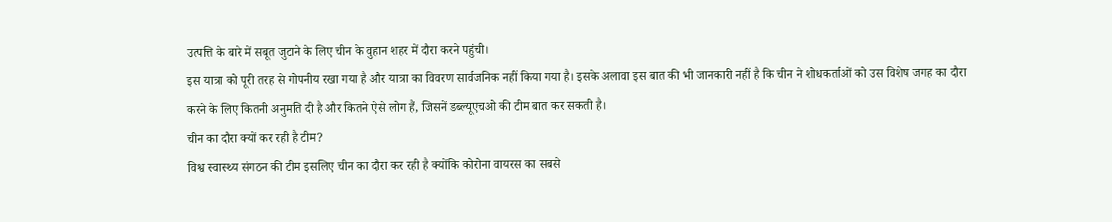उत्पत्ति के बारे में सबूत जुटाने के लिए चीन के वुहान शहर में दौरा करने पहुंची।
इस यात्रा को पूरी तरह से गोपनीय रखा गया है और यात्रा का विवरण सार्वजनिक नहीं किया गया है। इसके अलावा इस बात की भी जानकारी नहीं है कि चीन ने शोधकर्ताओं को उस विशेष जगह का दौरा करने के लिए कितनी अनुमति दी है और कितने ऐसे लोग हैं, जिसनें डब्ल्यूएचओ की टीम बात कर सकती है।
चीन का दौरा क्यों कर रही है टीम?
विश्व स्वास्थ्य संगठन की टीम इसलिए चीन का दौरा कर रही है क्योंकि कोरोना वायरस का सबसे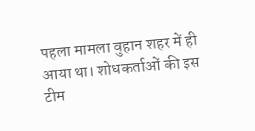पहला मामला वुहान शहर में ही आया था। शोधकर्ताओं की इस टीम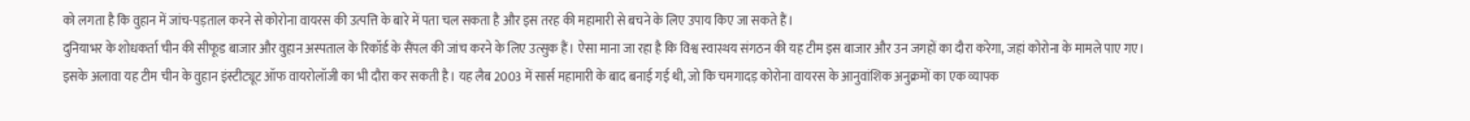को लगता है कि वुहान में जांच-पड़ताल करने से कोरोना वायरस की उत्पत्ति के बारे में पता चल सकता है और इस तरह की महामारी से बचने के लिए उपाय किए जा सकते हैं।
दुनियाभर के शोधकर्ता चीन की सीफूड बाजार और वुहान अस्पताल के रिकॉर्ड के सैंपल की जांच करने के लिए उत्सुक हैं। ऐसा माना जा रहा है कि विश्व स्वास्थय संगठन की यह टीम इस बाजार और उन जगहों का दौरा करेगा, जहां कोरोना के मामले पाए गए।
इसके अलावा यह टीम चीन के वुहान इंस्टीट्यूट ऑफ वायरोलॉजी का भी दौरा कर सकती है। यह लैब 2003 में सार्स महामारी के बाद बनाई गई थी, जो कि चमगादड़ कोरोना वायरस के आनुवांशिक अनुक्रमों का एक व्यापक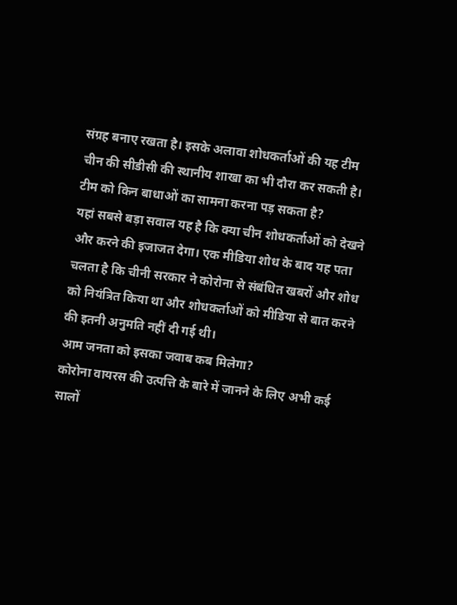संग्रह बनाए रखता है। इसके अलावा शोधकर्ताओं की यह टीम चीन की सीडीसी की स्थानीय शाखा का भी दौरा कर सकती है।
टीम को किन बाधाओं का सामना करना पड़ सकता है?
यहां सबसे बड़ा सवाल यह है कि क्या चीन शोधकर्ताओं को देखने और करने की इजाजत देगा। एक मीडिया शोध के बाद यह पता चलता है कि चीनी सरकार ने कोरोना से संबंधित खबरों और शोध को नियंत्रित किया था और शोधकर्ताओं को मीडिया से बात करने की इतनी अनुमति नहीं दी गई थी।
आम जनता को इसका जवाब कब मिलेगा?
कोरोना वायरस की उत्पत्ति के बारे में जानने के लिए अभी कई सालों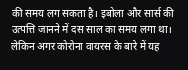की समय लग सकता है। इबोला और सार्स की उत्पत्ति जानने में दस साल का समय लगा था। लेकिन अगर कोरोना वायरस के बारे में यह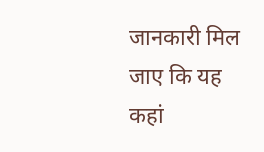जानकारी मिल जाए कि यह कहां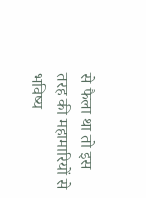से फैला था तो इस तरह की महामारियों से भविष्य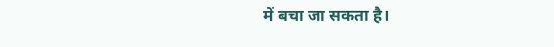में बचा जा सकता है।